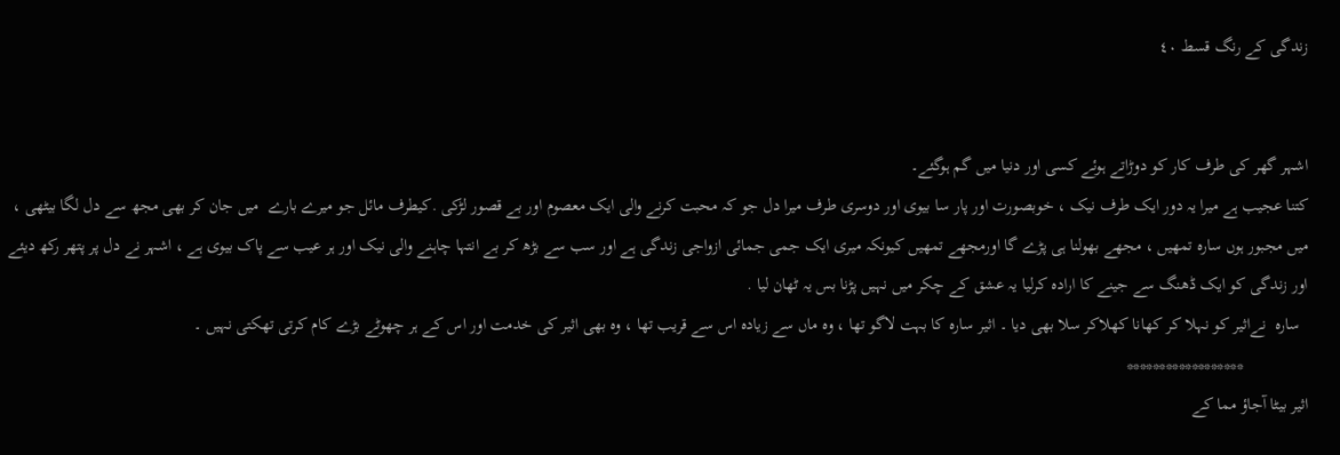زندگی کے رنگ قسط ٤٠


اشہر گھر کی طرف کار کو دوڑاتے ہوئے کسی اور دنیا میں گم ہوگئے۔
کتنا عجیب ہے میرا یہ دور ایک طرف نیک ، خوبصورت اور پار سا بیوی اور دوسری طرف میرا دل جو کہ محبت کرنے والی ایک معصوم اور بے قصور لڑکی .کیطرف مائل جو میرے بارے  میں جان کر بھی مجھ سے دل لگا بیٹھی ، میں مجبور ہوں ساره تمھیں ، مجھے بھولنا ہی پڑے گا اورمجھے تمھیں کیونکہ میری ایک جمی جمائی ازواجی زندگی ہے اور سب سے بڑھ کر بے انتہا چاہنے والی نیک اور ہر عیب سے پاک بیوی ہے ، اشہر نے دل پر پتھر رکھ دیئے اور زندگی کو ایک ڈھنگ سے جینے کا اراده کرلیا یہ عشق کے چکر میں نہیں پڑنا بس یہ ٹھان لیا .
  ساره  نےاثیر کو نہلا کر کھانا کھلاکر سلا بھی دیا ۔ اثیر ساره کا بہت لاگو تھا ، وہ ماں سے زیاده اس سے قریب تھا ، وہ بھی اثیر کی خدمت اور اس کے ہر چھوٹے بڑے کام کرتی تھکتی نہیں ۔
               ******************
اثیر بیٹا آجاؤ مما کے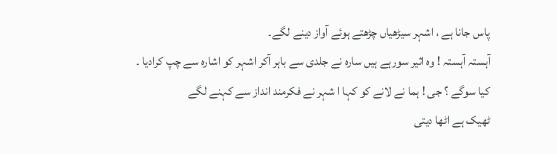پاس جانا ہے ، اشہر سیڑھیاں چڑھتے ہوئے آواز دینے لگے۔
آہستہ آہستہ ! وہ اثیر سورہے ہیں ساره نے جلدی سے باہر آکر اشہر کو اشاره سے چپ کرادیا ۔
کیا سوگے ؟ جی ! ہما نے لانے کو کہا ا شہر نے فکرمند انداز سے کہنے لگے
ٹھیک ہے اٹھا دیتی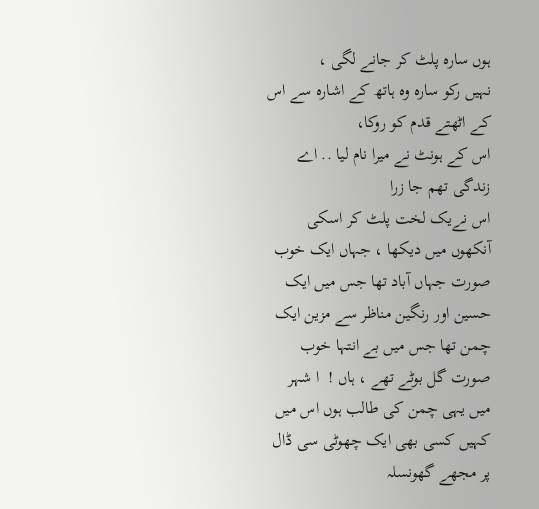ہوں ساره پلٹ کر جانے لگی ،
نہیں رکو ساره وه ہاتھ کے اشاره سے اس کے اٹھتے قدم کو روکا،
اس کے ہونٹ نے میرا نام لیا .. اے زندگی تهم جا زرا
اس نےیک لخت پلٹ کر اسکی آنکھوں میں دیکھا ، جہاں ایک خوب صورت جہاں آباد تھا جس میں ایک حسین اور رنگین مناظر سے مزین ایک چمن تھا جس میں بے انتہا خوب صورت گل بوٹے تھے ، ہاں !  ا شہر میں یہی چمن کی طالب ہوں اس میں کہیں کسی بھی ایک چھوٹی سی ڈال پر مجھے گھونسلہ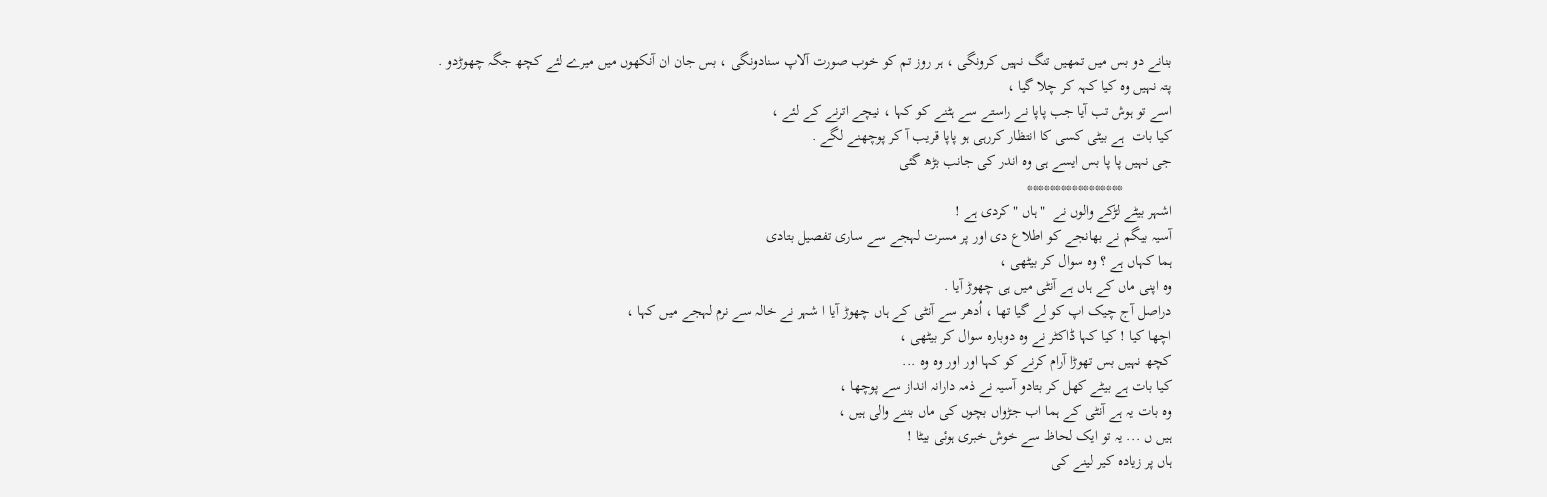بنانے دو بس میں تمھیں تنگ نہیں کرونگی ، ہر روز تم کو خوب صورت آلاپ سنادونگی ، بس جان ان آنکھوں میں میرے لئے کچھ جگہ چھوڑدو .
پتہ نہیں وہ کیا کہہ کر چلا گیا ،
اسے تو ہوش تب آیا جب پاپا نے راستے سے ہٹنے کو کہا ، نیچے اترنے کے لئے ،
کیا بات  ہے بیٹی کسی کا انتظار کررہی ہو پاپا قریب آ کر پوچھنے لگے .
جی نہیں پا پا بس ایسے ہی وہ اندر کی جانب بڑھ گئی
             *****************
اشہر بیٹے لڑکے والوں نے  "ہاں " کردی ہے !
آسیہ بیگم نے بھانجے کو اطلاع دی اور پر مسرت لہجے سے ساری تفصیل بتادی
ہما کہاں ہے ؟ وہ سوال کر بیٹھی ،
وہ اپنی ماں کے ہاں ہے آنٹی میں ہی چھوڑ آیا .
دراصل آج چیک اپ کو لے گیا تھا ، اُدھر سے آنٹی کے ہاں چھوڑ آیا ا شہر نے خالہ سے نرم لہجے میں کہا ،
اچھا کیا ! کیا کہا ڈاکٹر نے وہ دوبارہ سوال کر بیٹھی ،
کچھ نہیں بس تھوڑا آرام کرنے کو کہا اور اور وہ وہ ...
کیا بات ہے بیٹے کھل کر بتادو آسیہ نے ذمہ دارانہ انداز سے پوچھا ،
وہ بات یہ ہے آنٹی کے ہما اب جڑواں بچوں کی ماں بننے والی ہیں ،
ہیں ں ... یہ تو ایک لحاظ سے خوش خبری ہوئی بیٹا !
ہاں پر زیادہ کیر لینے کی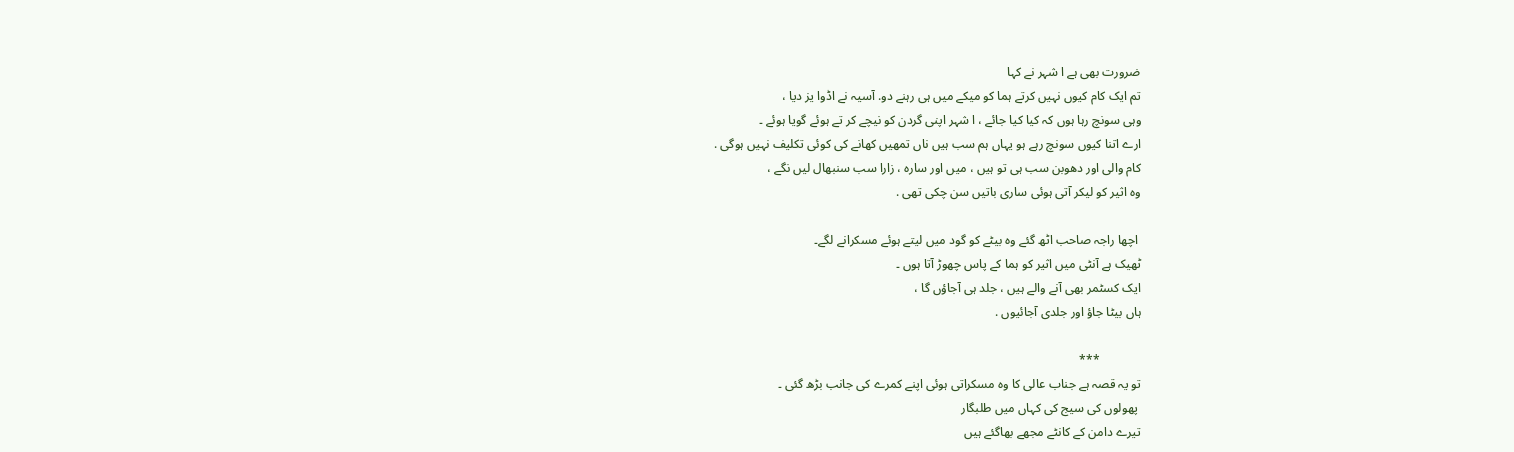ضرورت بھی ہے ا شہر نے کہا
تم ایک کام کیوں نہیں کرتے ہما کو میکے میں ہی رہنے دو. آسیہ نے اڈوا یز دیا ،
وہی سونچ رہا ہوں کہ کیا کیا جائے ، ا شہر اپنی گردن کو نیچے کر تے ہوئے گویا ہوئے ۔
ارے اتنا کیوں سونچ رہے ہو یہاں ہم سب ہیں ناں تمھیں کھانے کی کوئی تکلیف نہیں ہوگی .
کام والی اور دھوبن سب ہی تو ہیں ، میں اور ساره ، زارا سب سنبھال لیں نگے ،
وه اثیر کو لیکر آتی ہوئی ساری باتیں سن چکی تھی .

 اچھا راجہ صاحب اٹھ گئے وہ بیٹے کو گود میں لیتے ہوئے مسکرانے لگے۔
ٹھیک ہے آنٹی میں اثیر کو ہما کے پاس چھوڑ آتا ہوں ۔
ایک کسٹمر بھی آنے والے ہیں ، جلد ہی آجاؤں گا ،
ہاں بیٹا جاؤ اور جلدی آجائیوں .

             ***
تو یہ قصہ ہے جناب عالی کا وہ مسکراتی ہوئی اپنے کمرے کی جانب بڑھ گئی ۔
 پھولوں کی سیج کی کہاں میں طلبگار
تیرے دامن کے کانٹے مجھے بھاگئے ہیں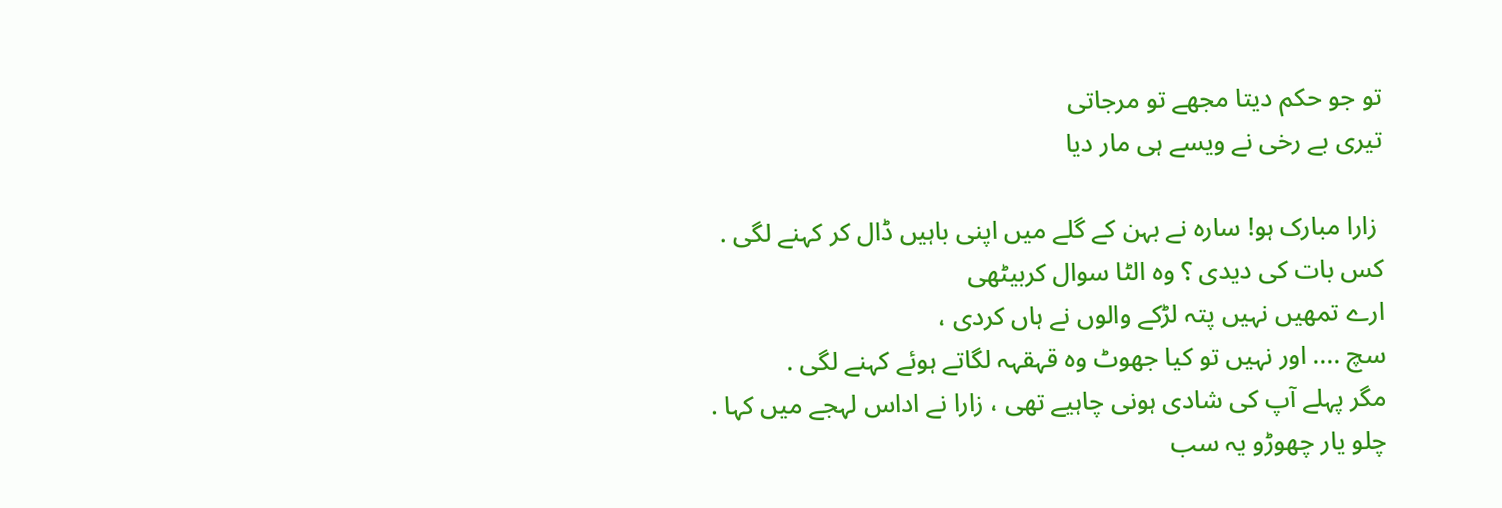تو جو حکم دیتا مجھے تو مرجاتی
تیری بے رخی نے ویسے ہی مار دیا

 زارا مبارک ہو! ساره نے بہن کے گلے میں اپنی باہیں ڈال کر کہنے لگی .
کس بات کی دیدی ؟ وہ الٹا سوال کربیٹھی
ارے تمھیں نہیں پتہ لڑکے والوں نے ہاں کردی ،
سچ .... اور نہیں تو کیا جھوٹ وہ قہقہہ لگاتے ہوئے کہنے لگی .
مگر پہلے آپ کی شادی ہونی چاہیے تھی ، زارا نے اداس لہجے میں کہا .
چلو یار چھوڑو یہ سب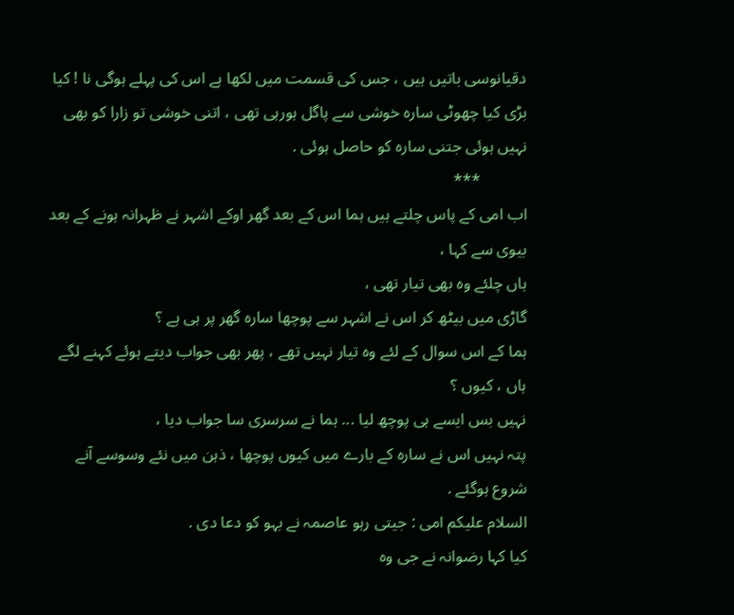دقیانوسی باتیں ہیں ، جس کی قسمت میں لکھا ہے اس کی پہلے ہوگی نا ! کیا بڑی کیا چھوٹی ساره خوشی سے پاگل ہورہی تھی ، اتنی خوشی تو زارا کو بھی نہیں ہوئی جتنی ساره کو حاصل ہوئی .
           ***
اب امی کے پاس چلتے ہیں ہما اس کے بعد گھر اوکے اشہر نے ظہرانہ ہونے کے بعد بیوی سے کہا ،
ہاں چلئے وه بھی تیار تھی ،
گاڑی میں بیٹھ کر اس نے اشہر سے پوچھا ساره گھر پر ہی ہے ؟
ہما کے اس سوال کے لئے وہ تیار نہیں تھے ، پھر بھی جواب دیتے ہوئے کہنے لگے ہاں ، کیوں ؟
نہیں بس ایسے ہی پوچھ لیا ... ہما نے سرسری سا جواب دیا ،
پتہ نہیں اس نے ساره کے بارے میں کیوں پوچھا ، ذہن میں نئے وسوسے آنے شروع ہوگئے .
السلام عليكم امی : جیتی رہو عاصمہ نے بہو کو دعا دی .
کیا کہا رضوانہ نے جی وہ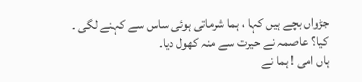جڑواں بچے ہیں کہا ، ہما شرماتی ہوئی ساس سے کہنے لگی ۔
کیا؟ عاصمہ نے حیرت سے منہ کھول دیا۔
ہاں امی ! ہما نے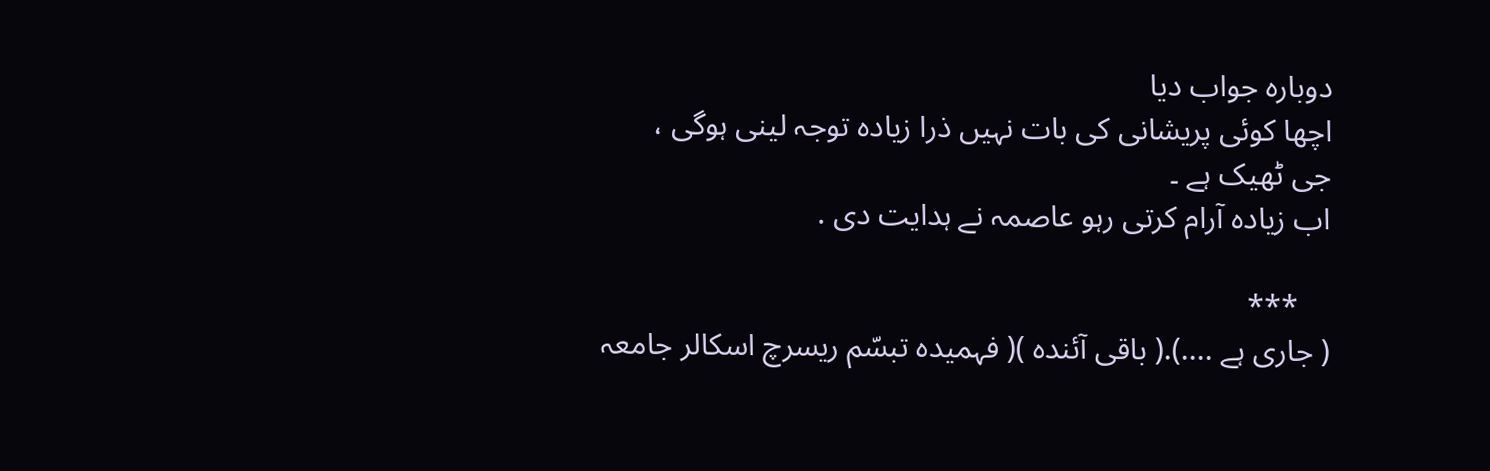دوباره جواب دیا
اچھا کوئی پریشانی کی بات نہیں ذرا زیادہ توجہ لینی ہوگی ،
جی ٹھیک ہے ۔
اب زیادہ آرام کرتی رہو عاصمہ نے ہدایت دی .

    ***
( جاری ہے ....).( باقی آئندہ )( فہمیدہ تبسّم ریسرچ اسکالر جامعہ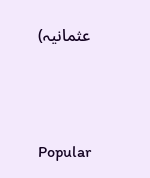عثمانیہ)



Popular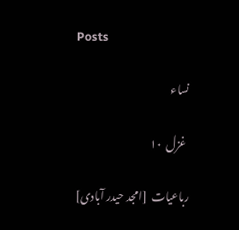Posts

نساء

 غزل  ١٠

رباعیات  [امجد حیدر آبادی]